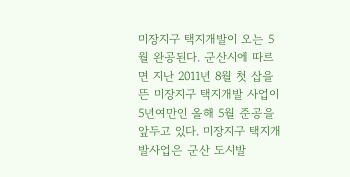미장지구 택지개발이 오는 5월 완공된다. 군산시에 따르면 지난 2011년 8월 첫 삽을 뜬 미장지구 택지개발 사업이 5년여만인 올해 5월 준공을 앞두고 있다. 미장지구 택지개발사업은 군산 도시발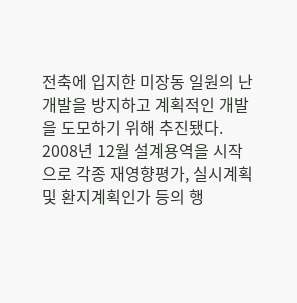전축에 입지한 미장동 일원의 난개발을 방지하고 계획적인 개발을 도모하기 위해 추진됐다. 2008년 12월 설계용역을 시작으로 각종 재영향평가, 실시계획 및 환지계획인가 등의 행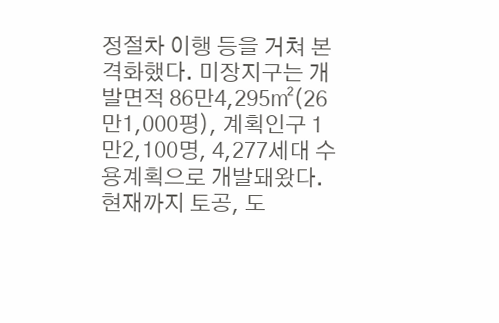정절차 이행 등을 거쳐 본격화했다. 미장지구는 개발면적 86만4,295㎡(26만1,000평), 계획인구 1만2,100명, 4,277세대 수용계획으로 개발돼왔다. 현재까지 토공, 도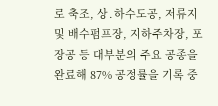로 축조, 상․하수도공, 저류지 및 배수펌프장, 지하주차장, 포장공 등 대부분의 주요 공종을 완료해 87% 공정률을 기록 중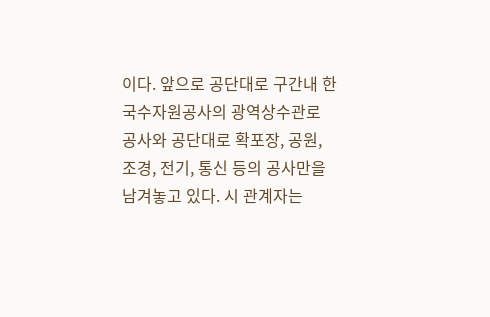이다. 앞으로 공단대로 구간내 한국수자원공사의 광역상수관로 공사와 공단대로 확포장, 공원, 조경, 전기, 통신 등의 공사만을 남겨놓고 있다. 시 관계자는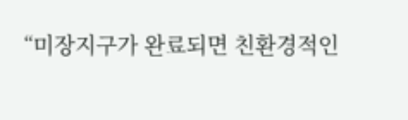“미장지구가 완료되면 친환경적인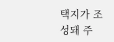택지가 조성돼 주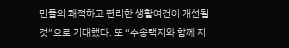민들의 쾌적하고 편리한 생활여건이 개선될 것”으로 기대했다. 또 “수송택지와 함께 지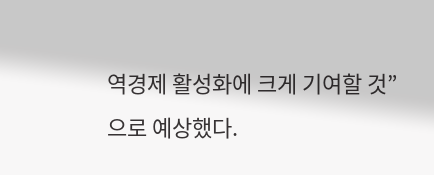역경제 활성화에 크게 기여할 것”으로 예상했다.